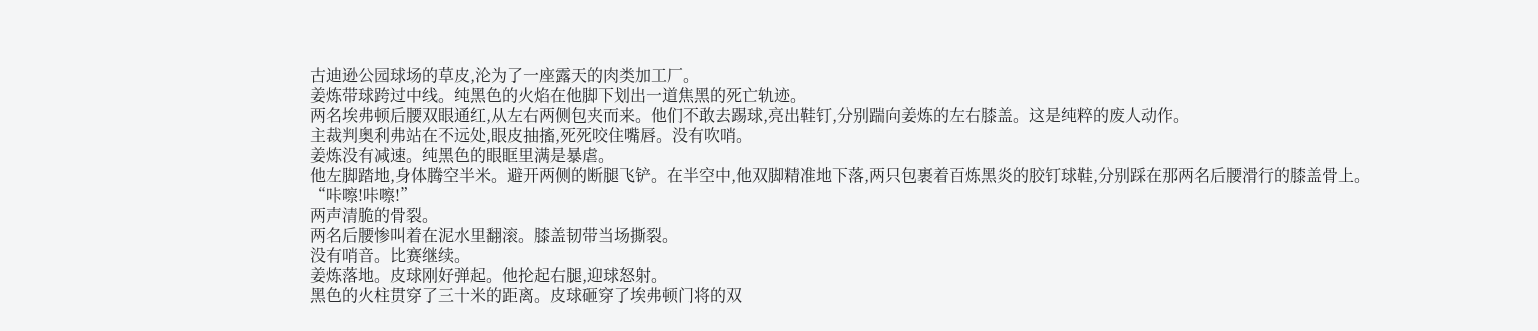古迪逊公园球场的草皮,沦为了一座露天的肉类加工厂。
姜炼带球跨过中线。纯黑色的火焰在他脚下划出一道焦黑的死亡轨迹。
两名埃弗顿后腰双眼通红,从左右两侧包夹而来。他们不敢去踢球,亮出鞋钉,分别踹向姜炼的左右膝盖。这是纯粹的废人动作。
主裁判奥利弗站在不远处,眼皮抽搐,死死咬住嘴唇。没有吹哨。
姜炼没有减速。纯黑色的眼眶里满是暴虐。
他左脚踏地,身体腾空半米。避开两侧的断腿飞铲。在半空中,他双脚精准地下落,两只包裹着百炼黑炎的胶钉球鞋,分别踩在那两名后腰滑行的膝盖骨上。
“咔嚓!咔嚓!”
两声清脆的骨裂。
两名后腰惨叫着在泥水里翻滚。膝盖韧带当场撕裂。
没有哨音。比赛继续。
姜炼落地。皮球刚好弹起。他抡起右腿,迎球怒射。
黑色的火柱贯穿了三十米的距离。皮球砸穿了埃弗顿门将的双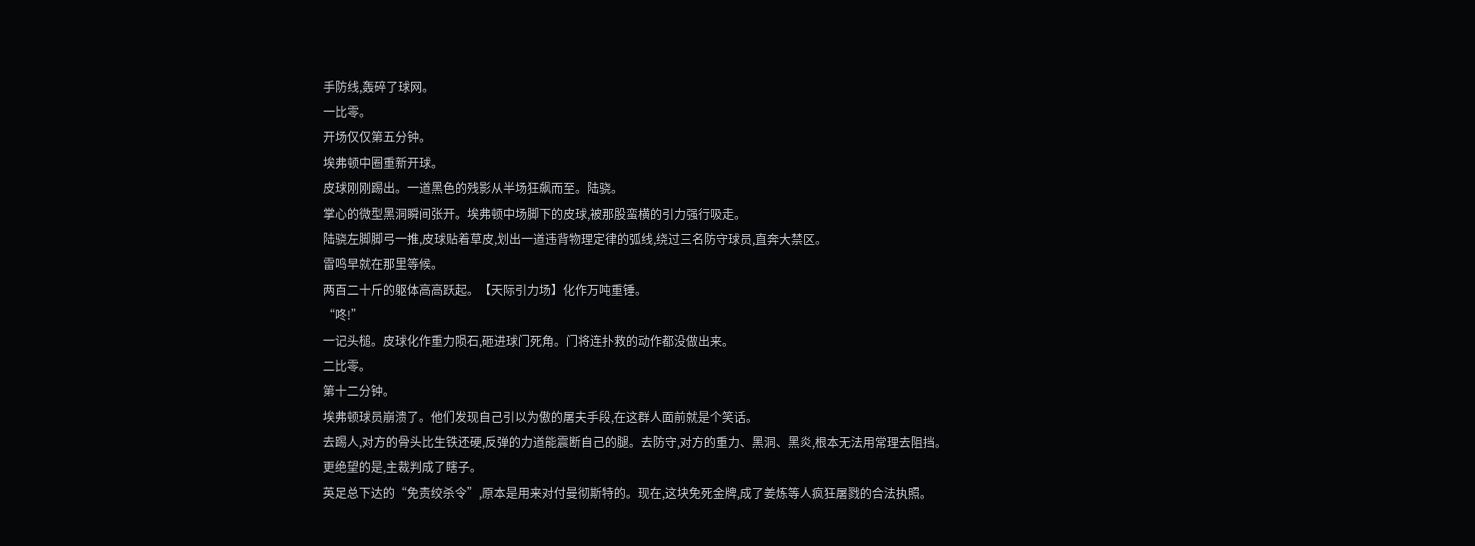手防线,轰碎了球网。
一比零。
开场仅仅第五分钟。
埃弗顿中圈重新开球。
皮球刚刚踢出。一道黑色的残影从半场狂飙而至。陆骁。
掌心的微型黑洞瞬间张开。埃弗顿中场脚下的皮球,被那股蛮横的引力强行吸走。
陆骁左脚脚弓一推,皮球贴着草皮,划出一道违背物理定律的弧线,绕过三名防守球员,直奔大禁区。
雷鸣早就在那里等候。
两百二十斤的躯体高高跃起。【天际引力场】化作万吨重锤。
“咚!”
一记头槌。皮球化作重力陨石,砸进球门死角。门将连扑救的动作都没做出来。
二比零。
第十二分钟。
埃弗顿球员崩溃了。他们发现自己引以为傲的屠夫手段,在这群人面前就是个笑话。
去踢人,对方的骨头比生铁还硬,反弹的力道能震断自己的腿。去防守,对方的重力、黑洞、黑炎,根本无法用常理去阻挡。
更绝望的是,主裁判成了瞎子。
英足总下达的“免责绞杀令”,原本是用来对付曼彻斯特的。现在,这块免死金牌,成了姜炼等人疯狂屠戮的合法执照。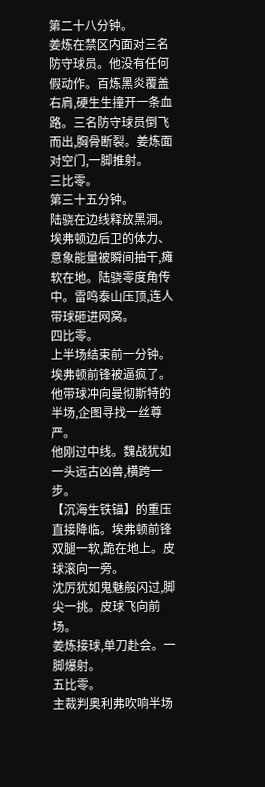第二十八分钟。
姜炼在禁区内面对三名防守球员。他没有任何假动作。百炼黑炎覆盖右肩,硬生生撞开一条血路。三名防守球员倒飞而出,胸骨断裂。姜炼面对空门,一脚推射。
三比零。
第三十五分钟。
陆骁在边线释放黑洞。埃弗顿边后卫的体力、意象能量被瞬间抽干,瘫软在地。陆骁零度角传中。雷鸣泰山压顶,连人带球砸进网窝。
四比零。
上半场结束前一分钟。
埃弗顿前锋被逼疯了。他带球冲向曼彻斯特的半场,企图寻找一丝尊严。
他刚过中线。魏战犹如一头远古凶兽,横跨一步。
【沉海生铁锚】的重压直接降临。埃弗顿前锋双腿一软,跪在地上。皮球滚向一旁。
沈厉犹如鬼魅般闪过,脚尖一挑。皮球飞向前场。
姜炼接球,单刀赴会。一脚爆射。
五比零。
主裁判奥利弗吹响半场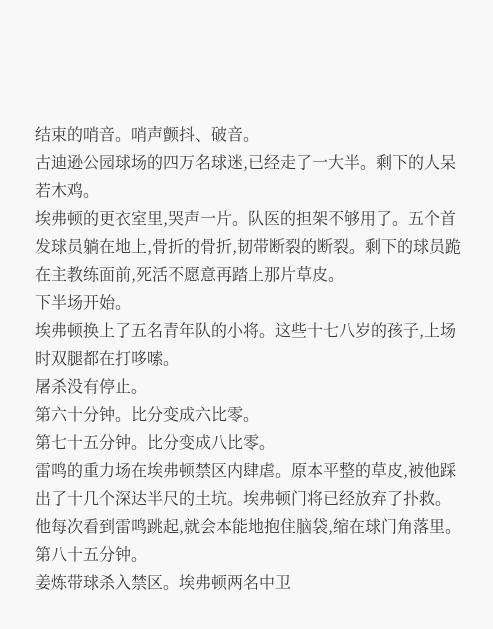结束的哨音。哨声颤抖、破音。
古迪逊公园球场的四万名球迷,已经走了一大半。剩下的人呆若木鸡。
埃弗顿的更衣室里,哭声一片。队医的担架不够用了。五个首发球员躺在地上,骨折的骨折,韧带断裂的断裂。剩下的球员跪在主教练面前,死活不愿意再踏上那片草皮。
下半场开始。
埃弗顿换上了五名青年队的小将。这些十七八岁的孩子,上场时双腿都在打哆嗦。
屠杀没有停止。
第六十分钟。比分变成六比零。
第七十五分钟。比分变成八比零。
雷鸣的重力场在埃弗顿禁区内肆虐。原本平整的草皮,被他踩出了十几个深达半尺的土坑。埃弗顿门将已经放弃了扑救。他每次看到雷鸣跳起,就会本能地抱住脑袋,缩在球门角落里。
第八十五分钟。
姜炼带球杀入禁区。埃弗顿两名中卫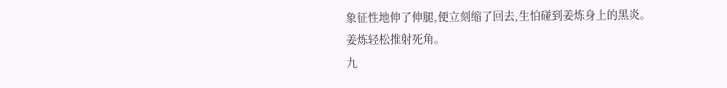象征性地伸了伸腿,便立刻缩了回去,生怕碰到姜炼身上的黑炎。
姜炼轻松推射死角。
九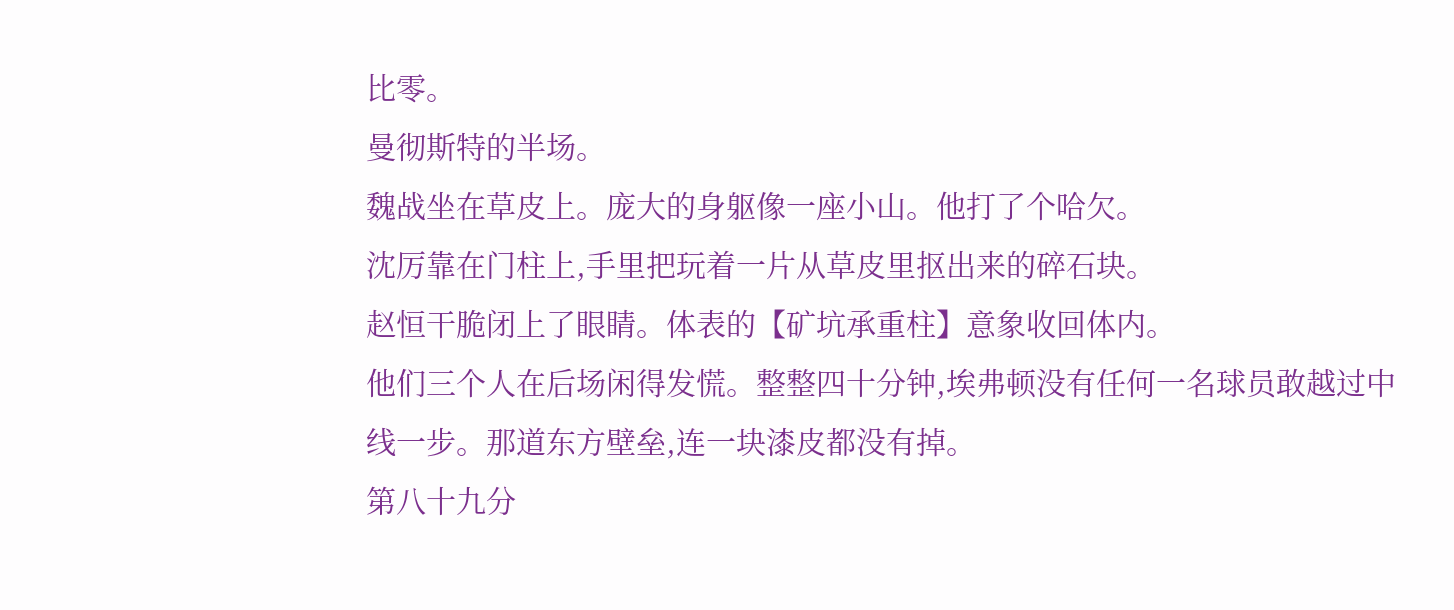比零。
曼彻斯特的半场。
魏战坐在草皮上。庞大的身躯像一座小山。他打了个哈欠。
沈厉靠在门柱上,手里把玩着一片从草皮里抠出来的碎石块。
赵恒干脆闭上了眼睛。体表的【矿坑承重柱】意象收回体内。
他们三个人在后场闲得发慌。整整四十分钟,埃弗顿没有任何一名球员敢越过中线一步。那道东方壁垒,连一块漆皮都没有掉。
第八十九分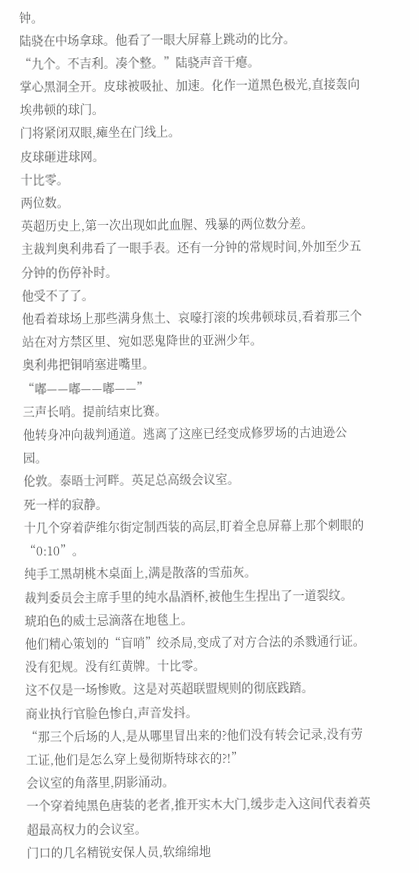钟。
陆骁在中场拿球。他看了一眼大屏幕上跳动的比分。
“九个。不吉利。凑个整。”陆骁声音干瘪。
掌心黑洞全开。皮球被吸扯、加速。化作一道黑色极光,直接轰向埃弗顿的球门。
门将紧闭双眼,瘫坐在门线上。
皮球砸进球网。
十比零。
两位数。
英超历史上,第一次出现如此血腥、残暴的两位数分差。
主裁判奥利弗看了一眼手表。还有一分钟的常规时间,外加至少五分钟的伤停补时。
他受不了了。
他看着球场上那些满身焦土、哀嚎打滚的埃弗顿球员,看着那三个站在对方禁区里、宛如恶鬼降世的亚洲少年。
奥利弗把铜哨塞进嘴里。
“嘟——嘟——嘟——”
三声长哨。提前结束比赛。
他转身冲向裁判通道。逃离了这座已经变成修罗场的古迪逊公园。
伦敦。泰晤士河畔。英足总高级会议室。
死一样的寂静。
十几个穿着萨维尔街定制西装的高层,盯着全息屏幕上那个刺眼的“0:10”。
纯手工黑胡桃木桌面上,满是散落的雪茄灰。
裁判委员会主席手里的纯水晶酒杯,被他生生捏出了一道裂纹。
琥珀色的威士忌滴落在地毯上。
他们精心策划的“盲哨”绞杀局,变成了对方合法的杀戮通行证。
没有犯规。没有红黄牌。十比零。
这不仅是一场惨败。这是对英超联盟规则的彻底践踏。
商业执行官脸色惨白,声音发抖。
“那三个后场的人,是从哪里冒出来的?他们没有转会记录,没有劳工证,他们是怎么穿上曼彻斯特球衣的?!”
会议室的角落里,阴影涌动。
一个穿着纯黑色唐装的老者,推开实木大门,缓步走入这间代表着英超最高权力的会议室。
门口的几名精锐安保人员,软绵绵地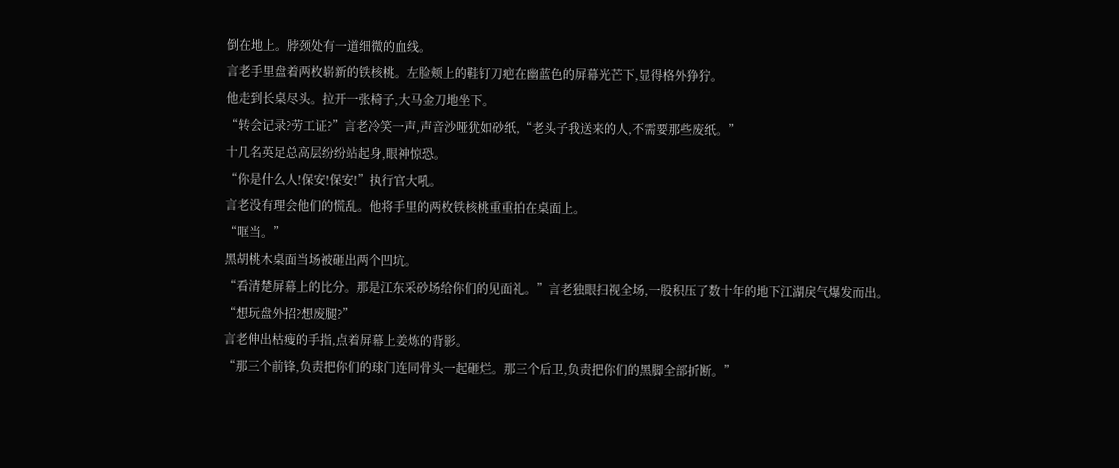倒在地上。脖颈处有一道细微的血线。
言老手里盘着两枚崭新的铁核桃。左脸颊上的鞋钉刀疤在幽蓝色的屏幕光芒下,显得格外狰狞。
他走到长桌尽头。拉开一张椅子,大马金刀地坐下。
“转会记录?劳工证?”言老冷笑一声,声音沙哑犹如砂纸,“老头子我送来的人,不需要那些废纸。”
十几名英足总高层纷纷站起身,眼神惊恐。
“你是什么人!保安!保安!”执行官大吼。
言老没有理会他们的慌乱。他将手里的两枚铁核桃重重拍在桌面上。
“哐当。”
黑胡桃木桌面当场被砸出两个凹坑。
“看清楚屏幕上的比分。那是江东采砂场给你们的见面礼。”言老独眼扫视全场,一股积压了数十年的地下江湖戾气爆发而出。
“想玩盘外招?想废腿?”
言老伸出枯瘦的手指,点着屏幕上姜炼的背影。
“那三个前锋,负责把你们的球门连同骨头一起砸烂。那三个后卫,负责把你们的黑脚全部折断。”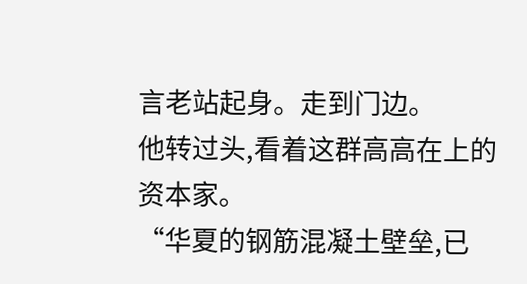言老站起身。走到门边。
他转过头,看着这群高高在上的资本家。
“华夏的钢筋混凝土壁垒,已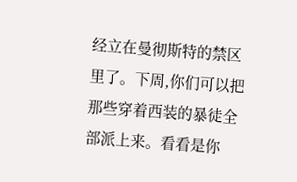经立在曼彻斯特的禁区里了。下周,你们可以把那些穿着西装的暴徒全部派上来。看看是你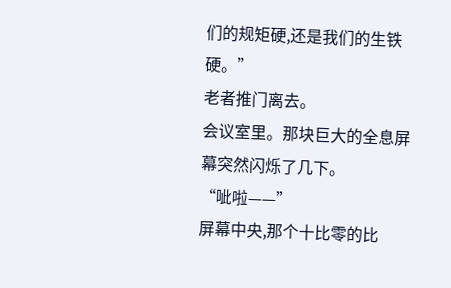们的规矩硬,还是我们的生铁硬。”
老者推门离去。
会议室里。那块巨大的全息屏幕突然闪烁了几下。
“呲啦——”
屏幕中央,那个十比零的比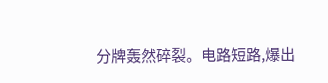分牌轰然碎裂。电路短路,爆出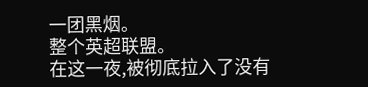一团黑烟。
整个英超联盟。
在这一夜,被彻底拉入了没有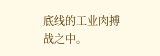底线的工业肉搏战之中。